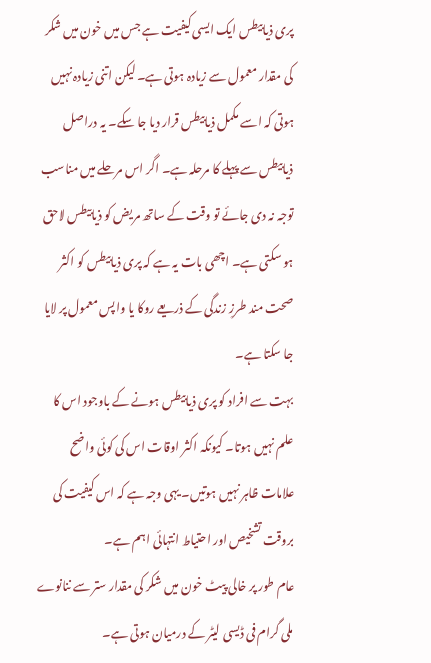پری ذیابیطس ایک ایسی کیفیت ہے جس میں خون میں شکر کی مقدار معمول سے زیادہ ہوتی ہے۔ لیکن اتنی زیادہ نہیں ہوتی کہ اسے مکمل ذیابیطس قرار دیا جا سکے۔ یہ دراصل ذیابیطس سے پہلے کا مرحلہ ہے۔ اگر اس مرحلے میں مناسب توجہ نہ دی جائے تو وقت کے ساتھ مریض کو ذیابیطس لاحق ہو سکتی ہے۔ اچھی بات یہ ہے کہ پری ذیابیطس کو اکثر صحت مند طرزِ زندگی کے ذریعے روکا یا واپس معمول پر لایا جا سکتا ہے۔
بہت سے افراد کو پری ذیابیطس ہونے کے باوجود اس کا علم نہیں ہوتا۔ کیونکہ اکثر اوقات اس کی کوئی واضح علامات ظاہر نہیں ہوتیں۔ یہی وجہ ہے کہ اس کیفیت کی بروقت تشخیص اور احتیاط انتہائی اہم ہے۔
عام طور پر خالی پیٹ خون میں شکر کی مقدار ستر سے ننانوے ملی گرام فی ڈیسی لیٹر کے درمیان ہوتی ہے۔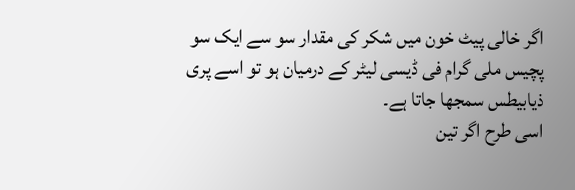اگر خالی پیٹ خون میں شکر کی مقدار سو سے ایک سو پچیس ملی گرام فی ڈیسی لیٹر کے درمیان ہو تو اسے پری ذیابیطس سمجھا جاتا ہے۔
اسی طرح اگر تین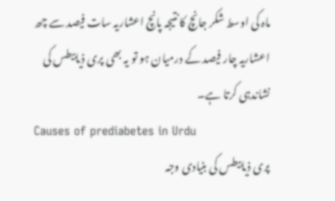ماہ کی اوسط شکر جانچ کا نتیجہ پانچ اعشاریہ سات فیصد سے چھ اعشاریہ چار فیصد کے درمیان ہو تو یہ بھی پری ذیابیطس کی نشاندہی کرتا ہے۔
Causes of prediabetes in Urdu
پری ذیابیطس کی بنیادی وجہ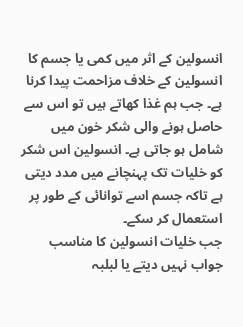انسولین کے اثر میں کمی یا جسم کا انسولین کے خلاف مزاحمت پیدا کرنا ہے۔ جب ہم غذا کھاتے ہیں تو اس سے حاصل ہونے والی شکر خون میں شامل ہو جاتی ہے۔ انسولین اس شکر کو خلیات تک پہنچانے میں مدد دیتی ہے تاکہ جسم اسے توانائی کے طور پر استعمال کر سکے۔
جب خلیات انسولین کا مناسب جواب نہیں دیتے یا لبلبہ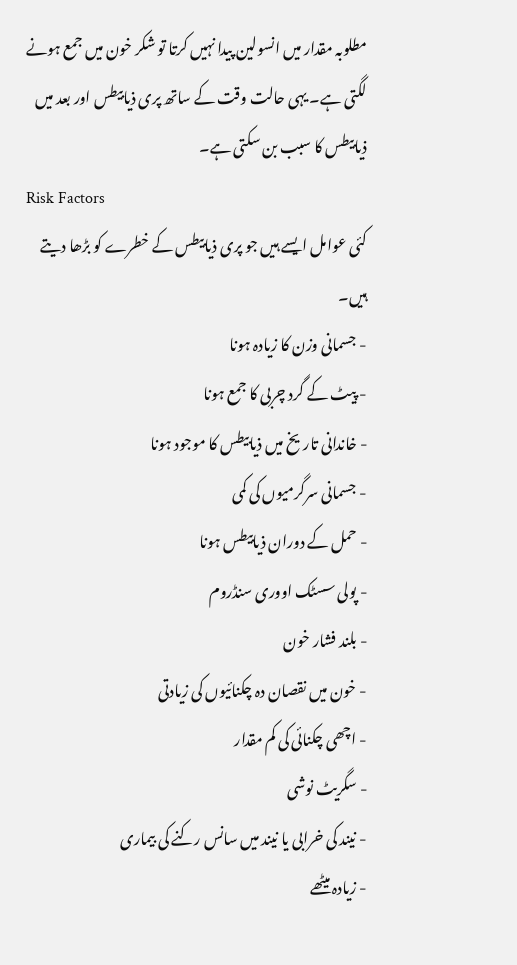مطلوبہ مقدار میں انسولین پیدا نہیں کرتا تو شکر خون میں جمع ہونے لگتی ہے۔ یہی حالت وقت کے ساتھ پری ذیابیطس اور بعد میں ذیابیطس کا سبب بن سکتی ہے۔
Risk Factors
کئی عوامل ایسے ہیں جو پری ذیابیطس کے خطرے کو بڑھا دیتے ہیں۔
- جسمانی وزن کا زیادہ ہونا
- پیٹ کے گرد چربی کا جمع ہونا
- خاندانی تاریخ میں ذیابیطس کا موجود ہونا
- جسمانی سرگرمیوں کی کمی
- حمل کے دوران ذیابیطس ہونا
- پولی سسٹک اووری سنڈروم
- بلند فشار خون
- خون میں نقصان دہ چکنائیوں کی زیادتی
- اچھی چکنائی کی کم مقدار
- سگریٹ نوشی
- نیند کی خرابی یا نیند میں سانس رکنے کی بیماری
- زیادہ میٹھے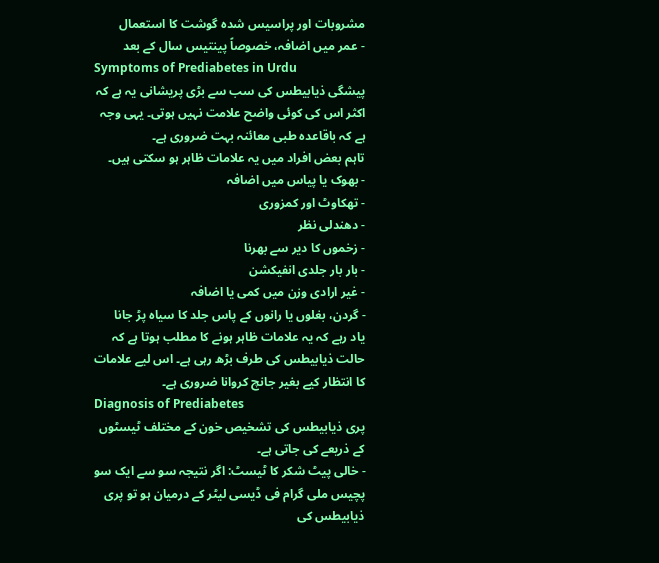مشروبات اور پراسیس شدہ گوشت کا استعمال
- عمر میں اضافہ، خصوصاً پینتیس سال کے بعد
Symptoms of Prediabetes in Urdu
پیشگی ذیابیطس کی سب سے بڑی پریشانی یہ ہے کہ اکثر اس کی کوئی واضح علامت نہیں ہوتی۔ یہی وجہ ہے کہ باقاعدہ طبی معائنہ بہت ضروری ہے۔
تاہم بعض افراد میں یہ علامات ظاہر ہو سکتی ہیں۔
- بھوک یا پیاس میں اضافہ
- تھکاوٹ اور کمزوری
- دھندلی نظر
- زخموں کا دیر سے بھرنا
- بار بار جلدی انفیکشن
- غیر ارادی وزن میں کمی یا اضافہ
- گردن، بغلوں یا رانوں کے پاس جلد کا سیاہ پڑ جانا
یاد رہے کہ یہ علامات ظاہر ہونے کا مطلب ہوتا ہے کہ حالت ذیابیطس کی طرف بڑھ رہی ہے۔ اس لیے علامات کا انتظار کیے بغیر جانچ کروانا ضروری ہے۔
Diagnosis of Prediabetes
پری ذیابیطس کی تشخیص خون کے مختلف ٹیسٹوں کے ذریعے کی جاتی ہے۔
- خالی پیٹ شکر کا ٹیسٹ: اگر نتیجہ سو سے ایک سو پچیس ملی گرام فی ڈیسی لیٹر کے درمیان ہو تو پری ذیابیطس کی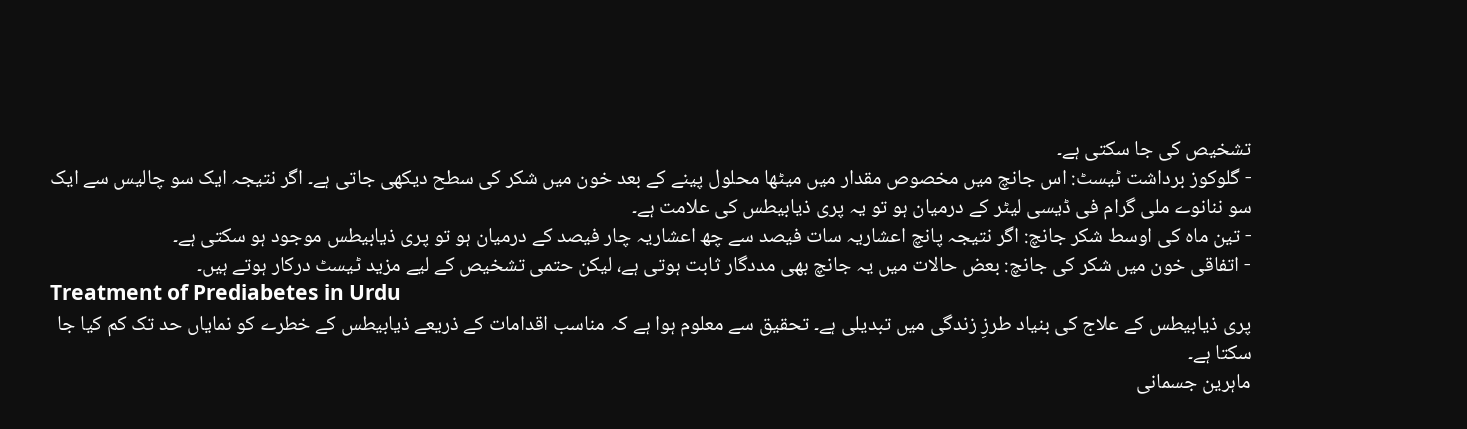تشخیص کی جا سکتی ہے۔
- گلوکوز برداشت ٹیسٹ: اس جانچ میں مخصوص مقدار میں میٹھا محلول پینے کے بعد خون میں شکر کی سطح دیکھی جاتی ہے۔ اگر نتیجہ ایک سو چالیس سے ایک سو ننانوے ملی گرام فی ڈیسی لیٹر کے درمیان ہو تو یہ پری ذیابیطس کی علامت ہے۔
- تین ماہ کی اوسط شکر جانچ: اگر نتیجہ پانچ اعشاریہ سات فیصد سے چھ اعشاریہ چار فیصد کے درمیان ہو تو پری ذیابیطس موجود ہو سکتی ہے۔
- اتفاقی خون میں شکر کی جانچ: بعض حالات میں یہ جانچ بھی مددگار ثابت ہوتی ہے، لیکن حتمی تشخیص کے لیے مزید ٹیسٹ درکار ہوتے ہیں۔
Treatment of Prediabetes in Urdu
پری ذیابیطس کے علاج کی بنیاد طرزِ زندگی میں تبدیلی ہے۔ تحقیق سے معلوم ہوا ہے کہ مناسب اقدامات کے ذریعے ذیابیطس کے خطرے کو نمایاں حد تک کم کیا جا سکتا ہے۔
ماہرین جسمانی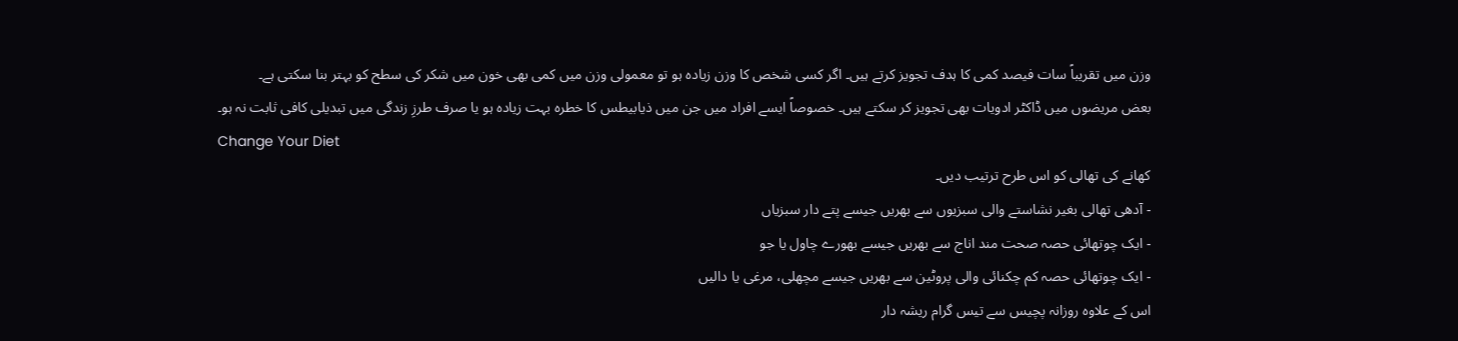وزن میں تقریباً سات فیصد کمی کا ہدف تجویز کرتے ہیں۔ اگر کسی شخص کا وزن زیادہ ہو تو معمولی وزن میں کمی بھی خون میں شکر کی سطح کو بہتر بنا سکتی ہے۔
بعض مریضوں میں ڈاکٹر ادویات بھی تجویز کر سکتے ہیں۔ خصوصاً ایسے افراد میں جن میں ذیابیطس کا خطرہ بہت زیادہ ہو یا صرف طرزِ زندگی میں تبدیلی کافی ثابت نہ ہو۔
Change Your Diet
کھانے کی تھالی کو اس طرح ترتیب دیں۔
- آدھی تھالی بغیر نشاستے والی سبزیوں سے بھریں جیسے پتے دار سبزیاں
- ایک چوتھائی حصہ صحت مند اناج سے بھریں جیسے بھورے چاول یا جو
- ایک چوتھائی حصہ کم چکنائی والی پروٹین سے بھریں جیسے مچھلی، مرغی یا دالیں
اس کے علاوہ روزانہ پچیس سے تیس گرام ریشہ دار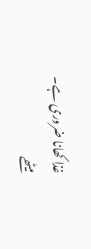غذا کھانا ضروری ہے۔ میٹھے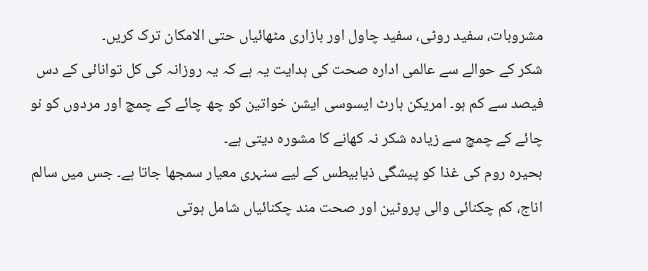مشروبات، سفید روٹی، سفید چاول اور بازاری مٹھائیاں حتی الامکان ترک کریں۔
شکر کے حوالے سے عالمی ادارہ صحت کی ہدایت یہ ہے کہ یہ روزانہ کی کل توانائی کے دس فیصد سے کم ہو۔ امریکن ہارٹ ایسوسی ایشن خواتین کو چھ چائے کے چمچ اور مردوں کو نو چائے کے چمچ سے زیادہ شکر نہ کھانے کا مشورہ دیتی ہے۔
بحیرہ روم کی غذا کو پیشگی ذیابیطس کے لیے سنہری معیار سمجھا جاتا ہے۔ جس میں سالم اناج، کم چکنائی والی پروٹین اور صحت مند چکنائیاں شامل ہوتی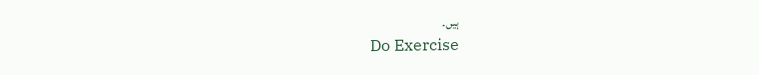ہیں۔
Do Exercise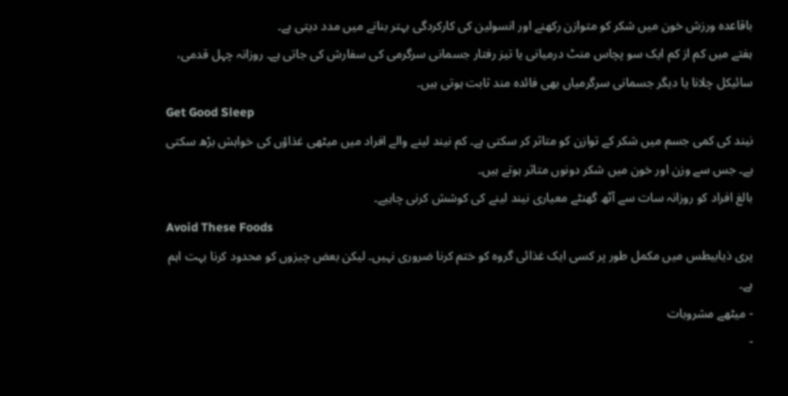باقاعدہ ورزش خون میں شکر کو متوازن رکھنے اور انسولین کی کارکردگی بہتر بنانے میں مدد دیتی ہے۔
ہفتے میں کم از کم ایک سو پچاس منٹ درمیانی یا تیز رفتار جسمانی سرگرمی کی سفارش کی جاتی ہے۔ روزانہ چہل قدمی، سائیکل چلانا یا دیگر جسمانی سرگرمیاں بھی فائدہ مند ثابت ہوتی ہیں۔
Get Good Sleep
نیند کی کمی جسم میں شکر کے توازن کو متاثر کر سکتی ہے۔ کم نیند لینے والے افراد میں میٹھی غذاؤں کی خواہش بڑھ سکتی ہے۔ جس سے وزن اور خون میں شکر دونوں متاثر ہوتے ہیں۔
بالغ افراد کو روزانہ سات سے آٹھ گھنٹے معیاری نیند لینے کی کوشش کرنی چاہیے۔
Avoid These Foods
پری ذیابیطس میں مکمل طور پر کسی ایک غذائی گروہ کو ختم کرنا ضروری نہیں۔ لیکن بعض چیزوں کو محدود کرنا بہت اہم ہے۔
- میٹھے مشروبات
-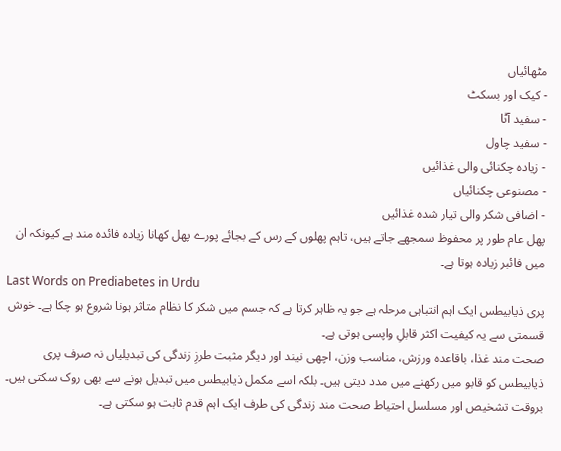مٹھائیاں
- کیک اور بسکٹ
- سفید آٹا
- سفید چاول
- زیادہ چکنائی والی غذائیں
- مصنوعی چکنائیاں
- اضافی شکر والی تیار شدہ غذائیں
پھل عام طور پر محفوظ سمجھے جاتے ہیں، تاہم پھلوں کے رس کے بجائے پورے پھل کھانا زیادہ فائدہ مند ہے کیونکہ ان میں فائبر زیادہ ہوتا ہے۔
Last Words on Prediabetes in Urdu
پری ذیابیطس ایک اہم انتباہی مرحلہ ہے جو یہ ظاہر کرتا ہے کہ جسم میں شکر کا نظام متاثر ہونا شروع ہو چکا ہے۔ خوش قسمتی سے یہ کیفیت اکثر قابلِ واپسی ہوتی ہے۔
صحت مند غذا، باقاعدہ ورزش، مناسب وزن، اچھی نیند اور دیگر مثبت طرزِ زندگی کی تبدیلیاں نہ صرف پری ذیابیطس کو قابو میں رکھنے میں مدد دیتی ہیں۔ بلکہ اسے مکمل ذیابیطس میں تبدیل ہونے سے بھی روک سکتی ہیں۔ بروقت تشخیص اور مسلسل احتیاط صحت مند زندگی کی طرف ایک اہم قدم ثابت ہو سکتی ہے۔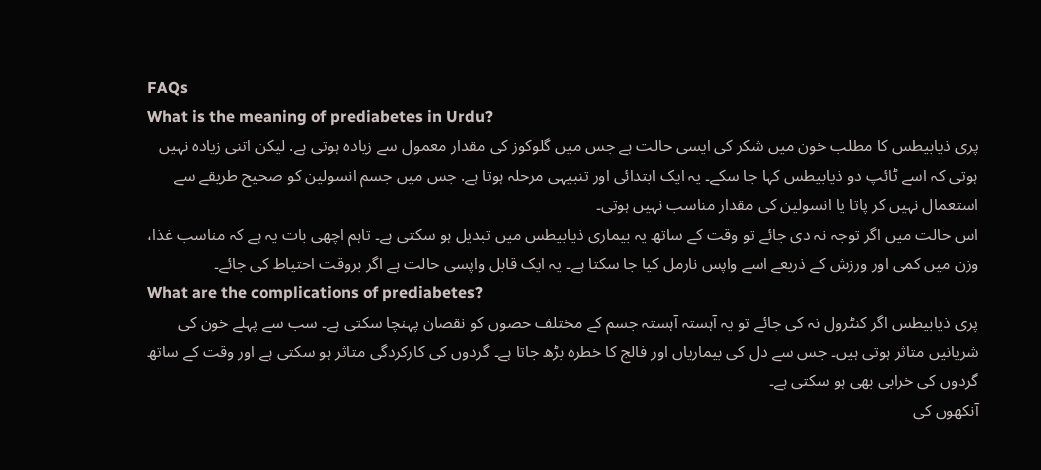FAQs
What is the meaning of prediabetes in Urdu?
پری ذیابیطس کا مطلب خون میں شکر کی ایسی حالت ہے جس میں گلوکوز کی مقدار معمول سے زیادہ ہوتی ہے. لیکن اتنی زیادہ نہیں ہوتی کہ اسے ٹائپ دو ذیابیطس کہا جا سکے۔ یہ ایک ابتدائی اور تنبیہی مرحلہ ہوتا ہے. جس میں جسم انسولین کو صحیح طریقے سے استعمال نہیں کر پاتا یا انسولین کی مقدار مناسب نہیں ہوتی۔
اس حالت میں اگر توجہ نہ دی جائے تو وقت کے ساتھ یہ بیماری ذیابیطس میں تبدیل ہو سکتی ہے۔ تاہم اچھی بات یہ ہے کہ مناسب غذا، وزن میں کمی اور ورزش کے ذریعے اسے واپس نارمل کیا جا سکتا ہے۔ یہ ایک قابل واپسی حالت ہے اگر بروقت احتیاط کی جائے۔
What are the complications of prediabetes?
پری ذیابیطس اگر کنٹرول نہ کی جائے تو یہ آہستہ آہستہ جسم کے مختلف حصوں کو نقصان پہنچا سکتی ہے۔ سب سے پہلے خون کی شریانیں متاثر ہوتی ہیں۔ جس سے دل کی بیماریاں اور فالج کا خطرہ بڑھ جاتا ہے۔ گردوں کی کارکردگی متاثر ہو سکتی ہے اور وقت کے ساتھ گردوں کی خرابی بھی ہو سکتی ہے۔
آنکھوں کی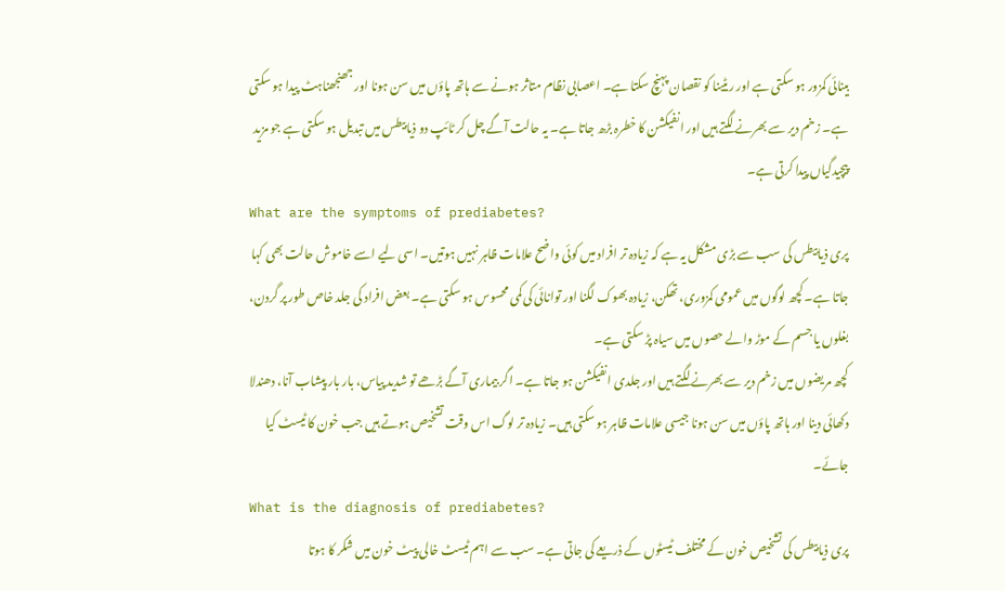بینائی کمزور ہو سکتی ہے اور ریٹینا کو نقصان پہنچ سکتا ہے۔ اعصابی نظام متاثر ہونے سے ہاتھ پاؤں میں سن ہونا اور جھنجھناہٹ پیدا ہو سکتی ہے۔ زخم دیر سے بھرنے لگتے ہیں اور انفیکشن کا خطرہ بڑھ جاتا ہے۔ یہ حالت آگے چل کر ٹائپ دو ذیابیطس میں تبدیل ہو سکتی ہے جو مزید پیچیدگیاں پیدا کرتی ہے۔
What are the symptoms of prediabetes?
پری ذیابیطس کی سب سے بڑی مشکل یہ ہے کہ زیادہ تر افراد میں کوئی واضح علامات ظاہر نہیں ہوتیں۔ اسی لیے اسے خاموش حالت بھی کہا جاتا ہے۔ کچھ لوگوں میں عمومی کمزوری، تھکن، زیادہ بھوک لگنا اور توانائی کی کمی محسوس ہو سکتی ہے۔ بعض افراد کی جلد خاص طور پر گردن، بغلوں یا جسم کے موڑ والے حصوں میں سیاہ پڑ سکتی ہے۔
کچھ مریضوں میں زخم دیر سے بھرنے لگتے ہیں اور جلدی انفیکشن ہو جاتا ہے۔ اگر بیماری آگے بڑھے تو شدید پیاس، بار بار پیشاب آنا، دھندلا دکھائی دینا اور ہاتھ پاؤں میں سن ہونا جیسی علامات ظاہر ہو سکتی ہیں۔ زیادہ تر لوگ اس وقت تشخیص ہوتے ہیں جب خون کا ٹیسٹ کیا جائے۔
What is the diagnosis of prediabetes?
پری ذیابیطس کی تشخیص خون کے مختلف ٹیسٹوں کے ذریعے کی جاتی ہے۔ سب سے اہم ٹیسٹ خالی پیٹ خون میں شکر کا ہوتا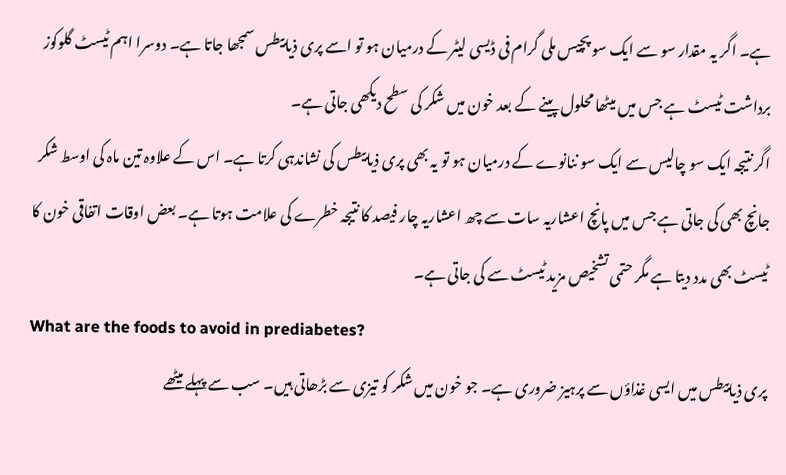ہے۔ اگر یہ مقدار سو سے ایک سو پچیس ملی گرام فی ڈیسی لیٹر کے درمیان ہو تو اسے پری ذیابیطس سمجھا جاتا ہے۔ دوسرا اہم ٹیسٹ گلوکوز برداشت ٹیسٹ ہے جس میں میٹھا محلول پینے کے بعد خون میں شکر کی سطح دیکھی جاتی ہے۔
اگر نتیجہ ایک سو چالیس سے ایک سو ننانوے کے درمیان ہو تو یہ بھی پری ذیابیطس کی نشاندہی کرتا ہے۔ اس کے علاوہ تین ماہ کی اوسط شکر جانچ بھی کی جاتی ہے جس میں پانچ اعشاریہ سات سے چھ اعشاریہ چار فیصد کا نتیجہ خطرے کی علامت ہوتا ہے۔ بعض اوقات اتفاقی خون کا ٹیسٹ بھی مدد دیتا ہے مگر حتمی تشخیص مزید ٹیسٹ سے کی جاتی ہے۔
What are the foods to avoid in prediabetes?
پری ذیابیطس میں ایسی غذاؤں سے پرہیز ضروری ہے۔ جو خون میں شکر کو تیزی سے بڑھاتی ہیں۔ سب سے پہلے میٹھے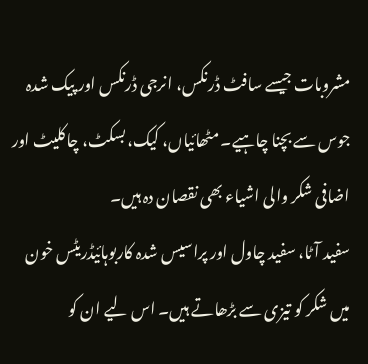مشروبات جیسے سافٹ ڈرنکس، انرجی ڈرنکس اور پیک شدہ جوس سے بچنا چاہیے۔ مٹھائیاں، کیک، بسکٹ، چاکلیٹ اور اضافی شکر والی اشیاء بھی نقصان دہ ہیں۔
سفید آٹا، سفید چاول اور پراسیس شدہ کاربوہائیڈریٹس خون میں شکر کو تیزی سے بڑھاتے ہیں۔ اس لیے ان کو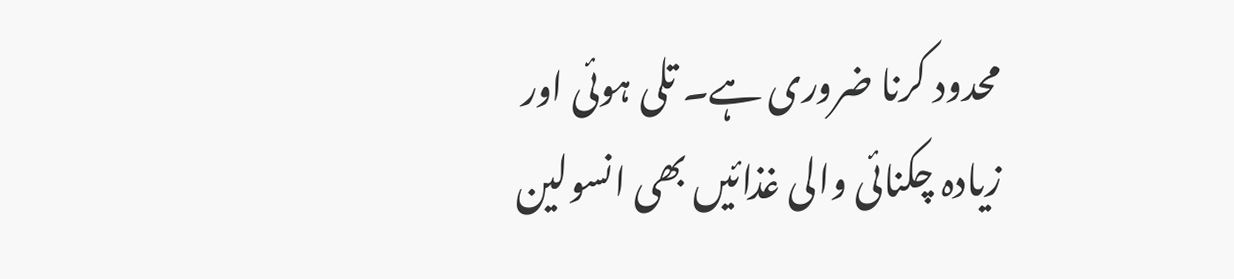محدود کرنا ضروری ہے۔ تلی ہوئی اور زیادہ چکنائی والی غذائیں بھی انسولین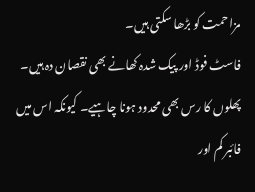مزاحمت کو بڑھا سکتی ہیں۔
فاسٹ فوڈ اور پیک شدہ کھانے بھی نقصان دہ ہیں۔ پھلوں کا رس بھی محدود ہونا چاہیے۔ کیونکہ اس میں فائبر کم اور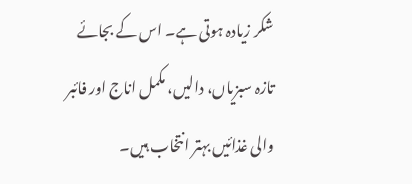شکر زیادہ ہوتی ہے۔ اس کے بجائے تازہ سبزیاں، دالیں، مکمل اناج اور فائبر والی غذائیں بہتر انتخاب ہیں۔